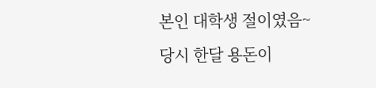본인 대학생 절이였음~
당시 한달 용돈이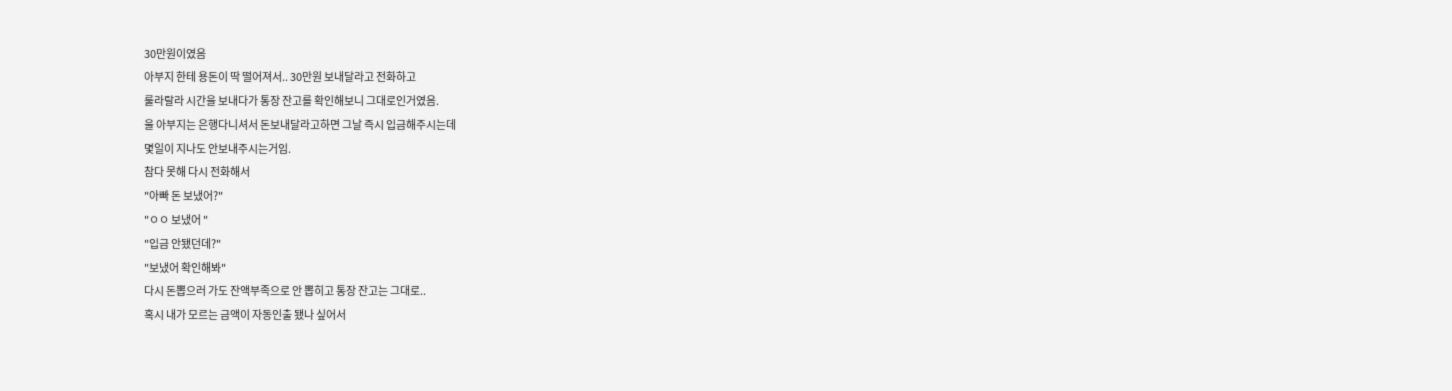30만원이였음
아부지 한테 용돈이 딱 떨어져서.. 30만원 보내달라고 전화하고
룰라랄라 시간을 보내다가 통장 잔고를 확인해보니 그대로인거였음.
울 아부지는 은행다니셔서 돈보내달라고하면 그날 즉시 입금해주시는데
몇일이 지나도 안보내주시는거임.
참다 못해 다시 전화해서
"아빠 돈 보냈어?"
"ㅇㅇ 보냈어 "
"입금 안됐던데?"
"보냈어 확인해봐"
다시 돈뽑으러 가도 잔액부족으로 안 뽑히고 통장 잔고는 그대로..
혹시 내가 모르는 금액이 자동인출 됐나 싶어서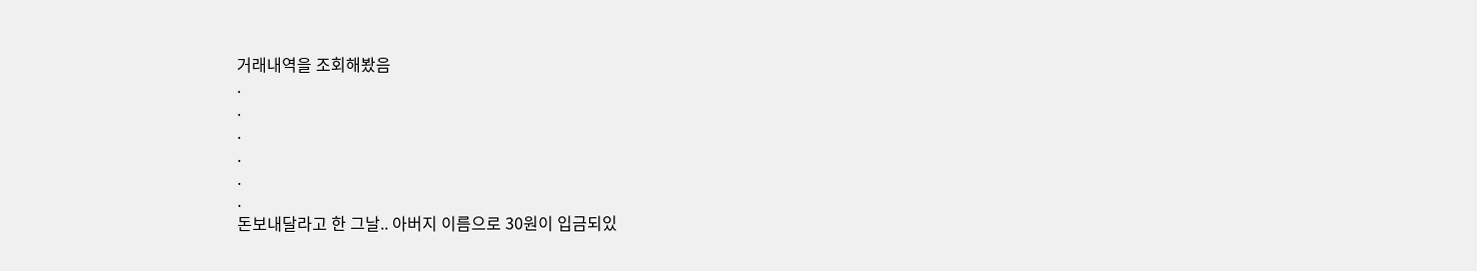거래내역을 조회해봤음
.
.
.
.
.
.
돈보내달라고 한 그날.. 아버지 이름으로 30원이 입금되있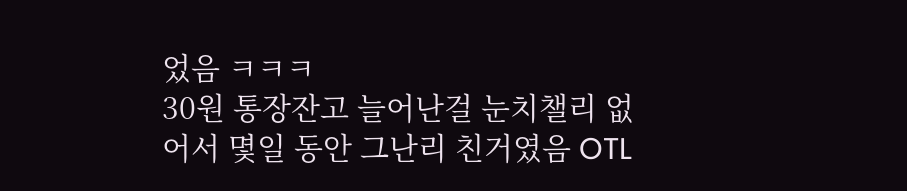었음 ㅋㅋㅋ
30원 통장잔고 늘어난걸 눈치챌리 없어서 몇일 동안 그난리 친거였음 OTL